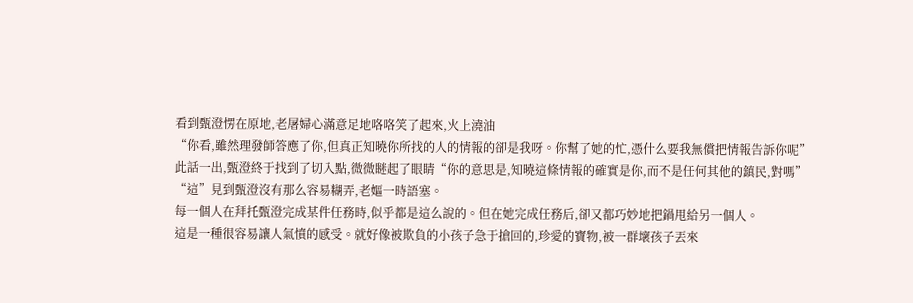看到甄澄愣在原地,老屠婦心滿意足地咯咯笑了起來,火上澆油
“你看,雖然理發師答應了你,但真正知曉你所找的人的情報的卻是我呀。你幫了她的忙,憑什么要我無償把情報告訴你呢”
此話一出,甄澄終于找到了切入點,微微瞇起了眼睛“你的意思是,知曉這條情報的確實是你,而不是任何其他的鎮民,對嗎”
“這”見到甄澄沒有那么容易糊弄,老嫗一時語塞。
每一個人在拜托甄澄完成某件任務時,似乎都是這么說的。但在她完成任務后,卻又都巧妙地把鍋甩給另一個人。
這是一種很容易讓人氣憤的感受。就好像被欺負的小孩子急于搶回的,珍愛的寶物,被一群壞孩子丟來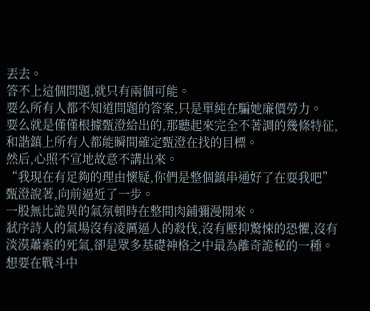丟去。
答不上這個問題,就只有兩個可能。
要么所有人都不知道問題的答案,只是單純在騙她廉價勞力。
要么就是僅僅根據甄澄給出的,那聽起來完全不著調的幾條特征,和諧鎮上所有人都能瞬間確定甄澄在找的目標。
然后,心照不宣地故意不講出來。
“我現在有足夠的理由懷疑,你們是整個鎮串通好了在耍我吧”甄澄說著,向前逼近了一步。
一股無比詭異的氣氛頓時在整間肉鋪彌漫開來。
弒序詩人的氣場沒有凌厲逼人的殺伐,沒有壓抑驚悚的恐懼,沒有淡漠蕭索的死氣,卻是眾多基礎神格之中最為離奇詭秘的一種。
想要在戰斗中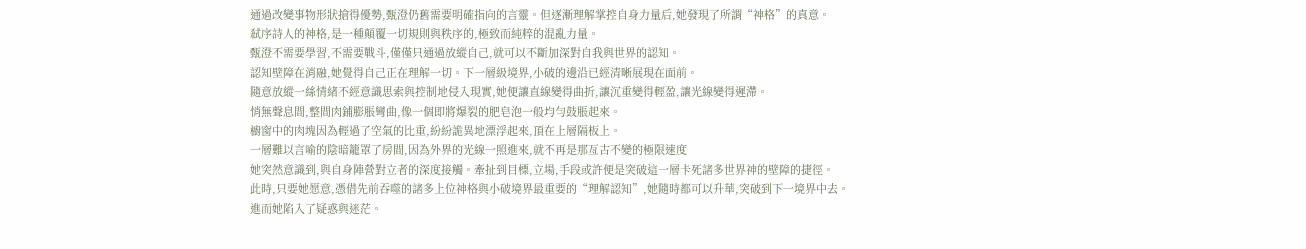通過改變事物形狀搶得優勢,甄澄仍舊需要明確指向的言靈。但逐漸理解掌控自身力量后,她發現了所謂“神格”的真意。
弒序詩人的神格,是一種顛覆一切規則與秩序的,極致而純粹的混亂力量。
甄澄不需要學習,不需要戰斗,僅僅只通過放縱自己,就可以不斷加深對自我與世界的認知。
認知壁障在消融,她覺得自己正在理解一切。下一層級境界,小破的邊沿已經清晰展現在面前。
隨意放縱一絲情緒不經意識思索與控制地侵入現實,她便讓直線變得曲折,讓沉重變得輕盈,讓光線變得遲滯。
悄無聲息間,整間肉鋪膨脹彎曲,像一個即將爆裂的肥皂泡一般均勻鼓脹起來。
櫥窗中的肉塊因為輕過了空氣的比重,紛紛詭異地漂浮起來,頂在上層隔板上。
一層難以言喻的陰暗籠罩了房間,因為外界的光線一照進來,就不再是那亙古不變的極限速度
她突然意識到,與自身陣營對立者的深度接觸。牽扯到目標,立場,手段或許便是突破這一層卡死諸多世界神的壁障的捷徑。
此時,只要她愿意,憑借先前吞噬的諸多上位神格與小破境界最重要的“理解認知”,她隨時都可以升華,突破到下一境界中去。
進而她陷入了疑惑與迷茫。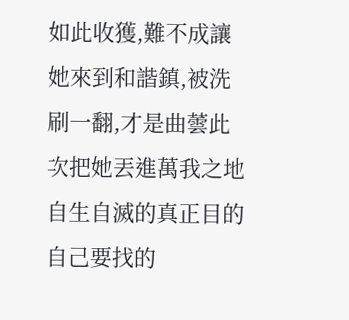如此收獲,難不成讓她來到和諧鎮,被洗刷一翻,才是曲蕓此次把她丟進萬我之地自生自滅的真正目的
自己要找的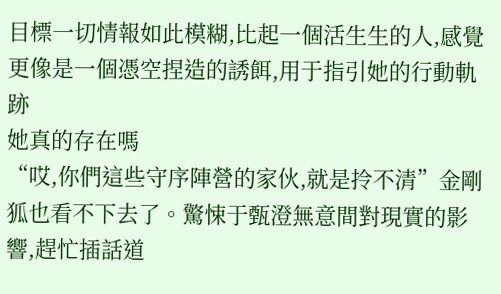目標一切情報如此模糊,比起一個活生生的人,感覺更像是一個憑空捏造的誘餌,用于指引她的行動軌跡
她真的存在嗎
“哎,你們這些守序陣營的家伙,就是拎不清”金剛狐也看不下去了。驚悚于甄澄無意間對現實的影響,趕忙插話道